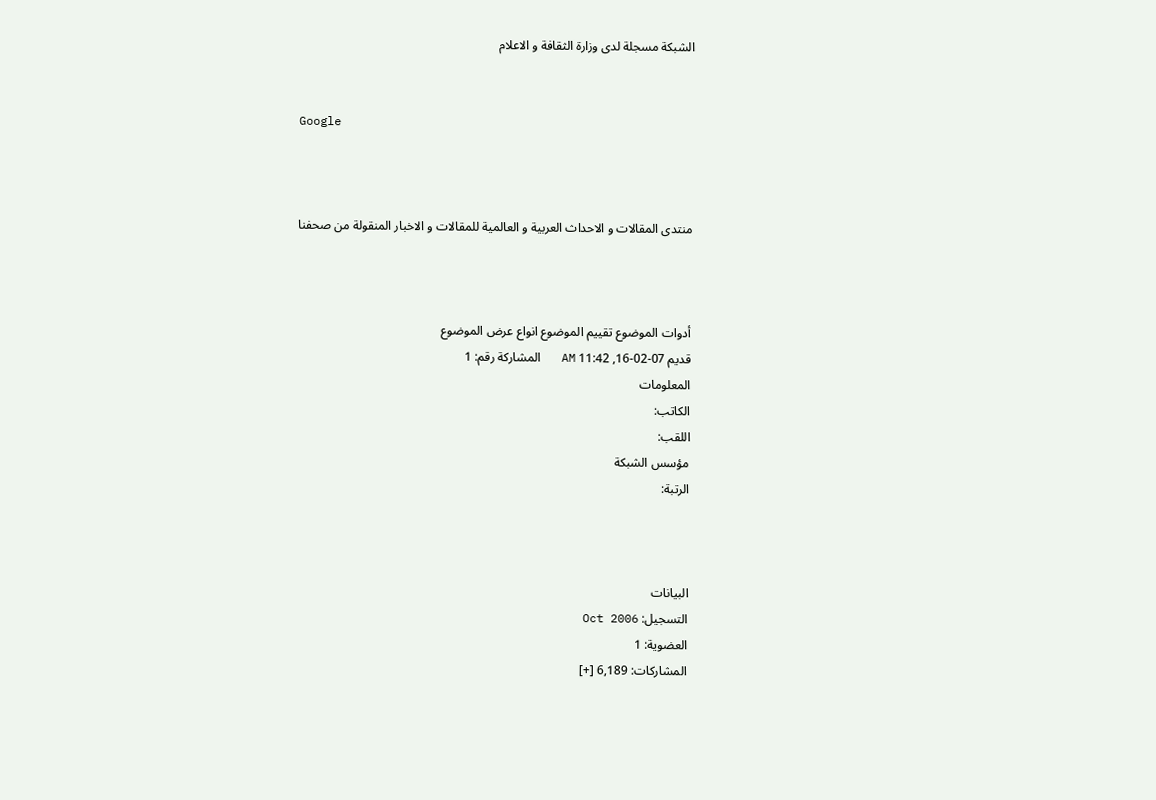الشبكة مسجلة لدى وزارة الثقافة و الاعلام


Google



منتدى المقالات و الاحداث العربية و العالمية للمقالات و الاخبار المنقولة من صحفنا



أدوات الموضوع تقييم الموضوع انواع عرض الموضوع
قديم 07-02-16, 11:42 AM   المشاركة رقم: 1
المعلومات
الكاتب:
اللقب:
مؤسس الشبكة
الرتبة:



البيانات
التسجيل: Oct 2006
العضوية: 1
المشاركات: 6,189 [+]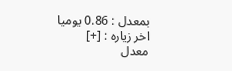بمعدل : 0.86 يوميا
اخر زياره : [+]
معدل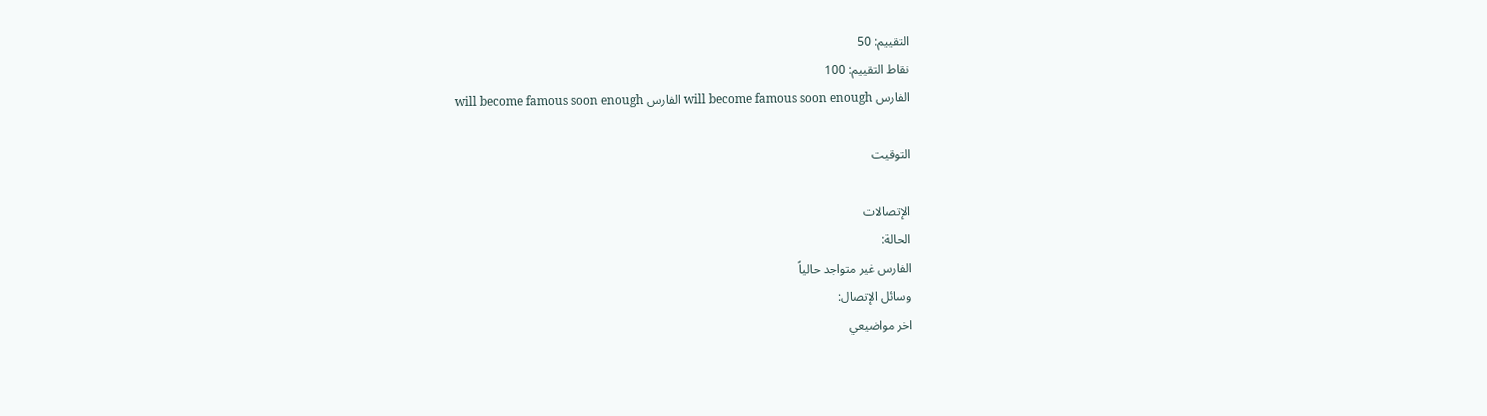التقييم: 50
نقاط التقييم: 100
الفارس will become famous soon enough الفارس will become famous soon enough

التوقيت

الإتصالات
الحالة:
الفارس غير متواجد حالياً
وسائل الإتصال:
اخر مواضيعي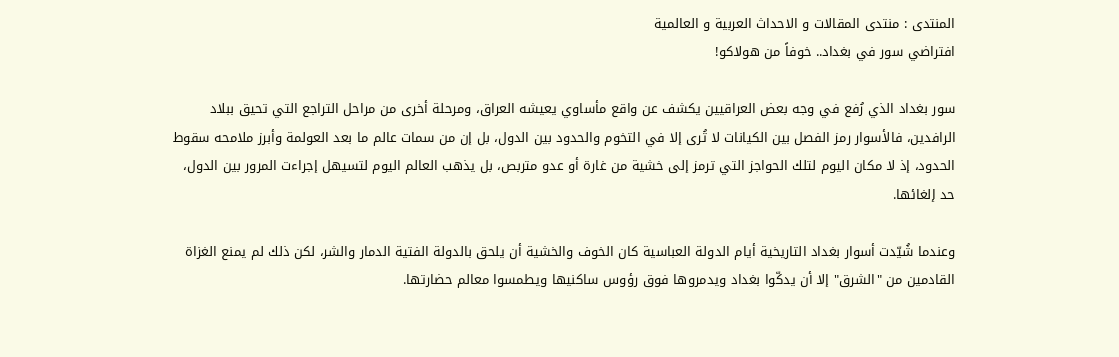المنتدى : منتدى المقالات و الاحداث العربية و العالمية
افتراضي سور في بغداد.. خوفاً من هولاكو!

سور بغداد الذي رُفع في وجه بعض العراقيين يكشف عن واقع مأساوي يعيشه العراق، ومرحلة أخرى من مراحل التراجع التي تحيق ببلاد الرافدين، فالأسوار رمز الفصل بين الكيانات لا تُرى إلا في التخوم والحدود بين الدول، بل إن من سمات عالم ما بعد العولمة وأبرز ملامحه سقوط الحدود، إذ لا مكان اليوم لتلك الحواجز التي ترمز إلى خشية من غارة أو عدو متربص، بل يذهب العالم اليوم لتسيهل إجراءت المرور بين الدول، حد إلغائها.

وعندما شُيّدت أسوار بغداد التاريخية أيام الدولة العباسية كان الخوف والخشية أن يلحق بالدولة الفتية الدمار والشر، لكن ذلك لم يمنع الغزاة القادمين من "الشرق" إلا أن يدكّوا بغداد ويدمروها فوق رؤوس ساكنيها ويطمسوا معالم حضارتها.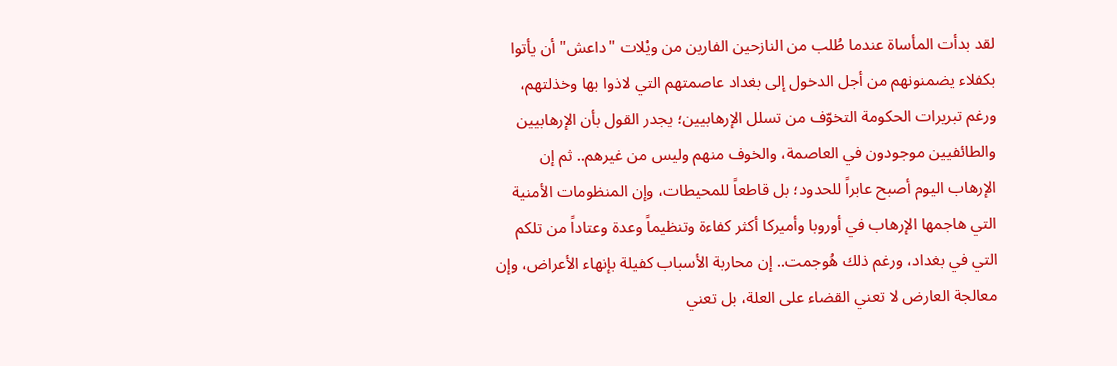لقد بدأت المأساة عندما طُلب من النازحين الفارين من ويْلات "داعش" أن يأتوا بكفلاء يضمنونهم من أجل الدخول إلى بغداد عاصمتهم التي لاذوا بها وخذلتهم، ورغم تبريرات الحكومة التخوّف من تسلل الإرهابيين؛ يجدر القول بأن الإرهابيين والطائفيين موجودون في العاصمة، والخوف منهم وليس من غيرهم.. ثم إن الإرهاب اليوم أصبح عابراً للحدود؛ بل قاطعاً للمحيطات، وإن المنظومات الأمنية التي هاجمها الإرهاب في أوروبا وأميركا أكثر كفاءة وتنظيماً وعدة وعتاداً من تلكم التي في بغداد، ورغم ذلك هُوجمت.. إن محاربة الأسباب كفيلة بإنهاء الأعراض، وإن معالجة العارض لا تعني القضاء على العلة، بل تعني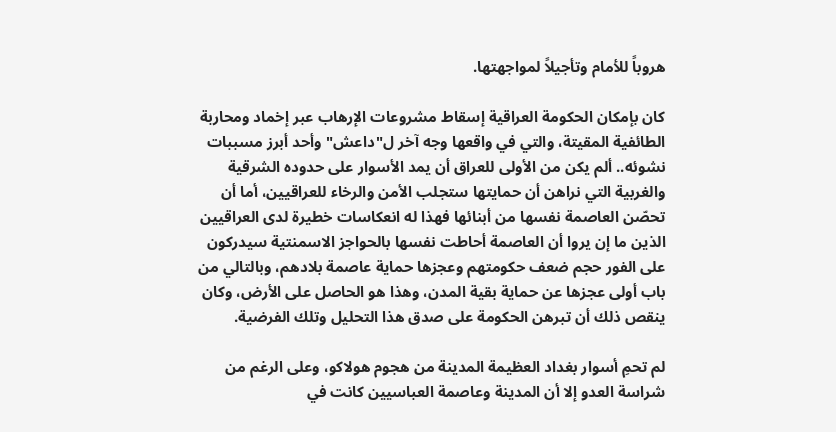هروباً للأمام وتأجيلاً لمواجهتها.

كان بإمكان الحكومة العراقية إسقاط مشروعات الإرهاب عبر إخماد ومحاربة الطائفية المقيتة، والتي في واقعها وجه آخر ل"داعش" وأحد أبرز مسببات نشوئه.. ألم يكن من الأولى للعراق أن يمد الأسوار على حدوده الشرقية والغربية التي نراهن أن حمايتها ستجلب الأمن والرخاء للعراقيين، أما أن تحصّن العاصمة نفسها من أبنائها فهذا له انعكاسات خطيرة لدى العراقيين الذين ما إن يروا أن العاصمة أحاطت نفسها بالحواجز الاسمنتية سيدركون على الفور حجم ضعف حكومتهم وعجزها حماية عاصمة بلادهم، وبالتالي من باب أولى عجزها عن حماية بقية المدن، وهذا هو الحاصل على الأرض، وكان ينقص ذلك أن تبرهن الحكومة على صدق هذا التحليل وتلك الفرضية.

لم تحمِ أسوار بغداد العظيمة المدينة من هجوم هولاكو، وعلى الرغم من شراسة العدو إلا أن المدينة وعاصمة العباسيين كانت في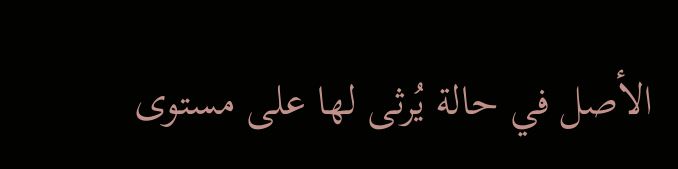الأصل في حالة يُرثى لها على مستوى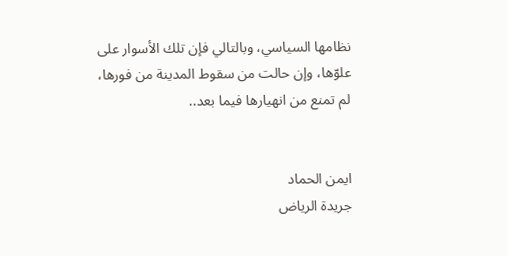نظامها السياسي، وبالتالي فإن تلك الأسوار على علوّها، وإن حالت من سقوط المدينة من فورها، لم تمنع من انهيارها فيما بعد..


ايمن الحماد
جريدة الرياض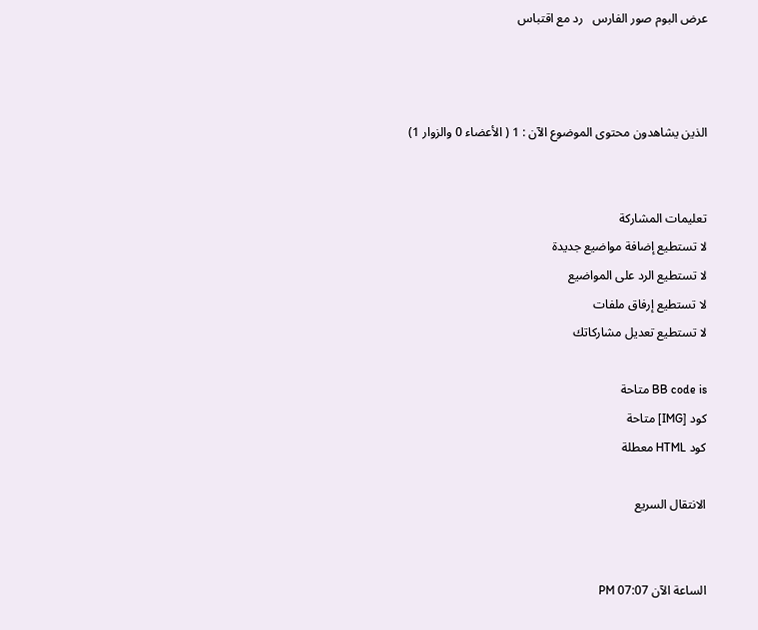عرض البوم صور الفارس   رد مع اقتباس



الذين يشاهدون محتوى الموضوع الآن : 1 ( الأعضاء 0 والزوار 1)


تعليمات المشاركة
لا تستطيع إضافة مواضيع جديدة
لا تستطيع الرد على المواضيع
لا تستطيع إرفاق ملفات
لا تستطيع تعديل مشاركاتك

BB code is متاحة
كود [IMG] متاحة
كود HTML معطلة

الانتقال السريع


الساعة الآن 07:07 PM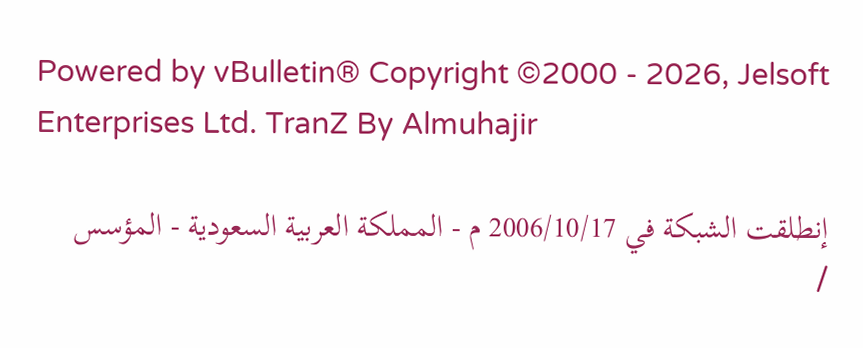Powered by vBulletin® Copyright ©2000 - 2026, Jelsoft Enterprises Ltd. TranZ By Almuhajir

إنطلقت الشبكة في 2006/10/17 م - المملكة العربية السعودية - المؤسس /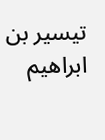تيسير بن ابراهيم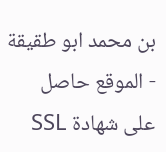بن محمد ابو طقيقة - الموقع حاصل على شهادة SSL